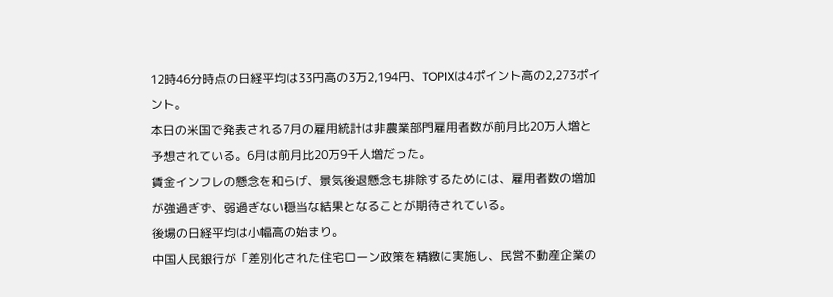12時46分時点の日経平均は33円高の3万2,194円、TOPIXは4ポイント高の2,273ポイント。
本日の米国で発表される7月の雇用統計は非農業部門雇用者数が前月比20万人増と予想されている。6月は前月比20万9千人増だった。
賃金インフレの懸念を和らげ、景気後退懸念も排除するためには、雇用者数の増加が強過ぎず、弱過ぎない穏当な結果となることが期待されている。
後場の日経平均は小幅高の始まり。
中国人民銀行が「差別化された住宅ローン政策を精緻に実施し、民営不動産企業の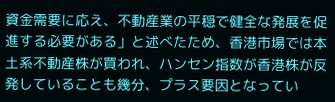資金需要に応え、不動産業の平穏で健全な発展を促進する必要がある」と述べたため、香港市場では本土系不動産株が買われ、ハンセン指数が香港株が反発していることも幾分、プラス要因となってい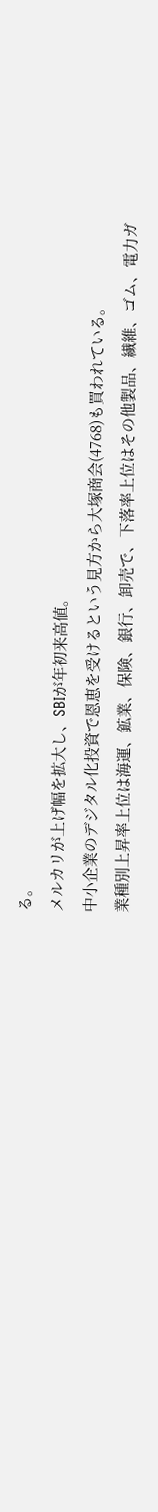る。
メルカリが上げ幅を拡大し、SBIが年初来高値。
中小企業のデジタル化投資で恩恵を受けるという見方から大塚商会(4768)も買われている。
業種別上昇率上位は海運、鉱業、保険、銀行、卸売で、下落率上位はその他製品、繊維、ゴム、電力ガ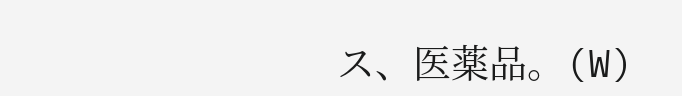ス、医薬品。(W)